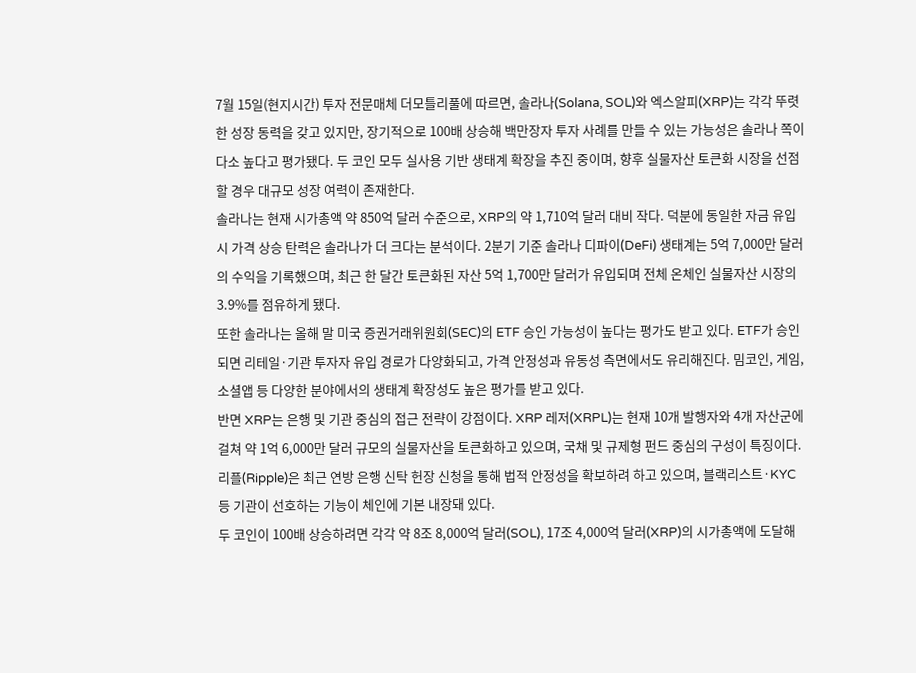7월 15일(현지시간) 투자 전문매체 더모틀리풀에 따르면, 솔라나(Solana, SOL)와 엑스알피(XRP)는 각각 뚜렷한 성장 동력을 갖고 있지만, 장기적으로 100배 상승해 백만장자 투자 사례를 만들 수 있는 가능성은 솔라나 쪽이 다소 높다고 평가됐다. 두 코인 모두 실사용 기반 생태계 확장을 추진 중이며, 향후 실물자산 토큰화 시장을 선점할 경우 대규모 성장 여력이 존재한다.
솔라나는 현재 시가총액 약 850억 달러 수준으로, XRP의 약 1,710억 달러 대비 작다. 덕분에 동일한 자금 유입 시 가격 상승 탄력은 솔라나가 더 크다는 분석이다. 2분기 기준 솔라나 디파이(DeFi) 생태계는 5억 7,000만 달러의 수익을 기록했으며, 최근 한 달간 토큰화된 자산 5억 1,700만 달러가 유입되며 전체 온체인 실물자산 시장의 3.9%를 점유하게 됐다.
또한 솔라나는 올해 말 미국 증권거래위원회(SEC)의 ETF 승인 가능성이 높다는 평가도 받고 있다. ETF가 승인되면 리테일·기관 투자자 유입 경로가 다양화되고, 가격 안정성과 유동성 측면에서도 유리해진다. 밈코인, 게임, 소셜앱 등 다양한 분야에서의 생태계 확장성도 높은 평가를 받고 있다.
반면 XRP는 은행 및 기관 중심의 접근 전략이 강점이다. XRP 레저(XRPL)는 현재 10개 발행자와 4개 자산군에 걸쳐 약 1억 6,000만 달러 규모의 실물자산을 토큰화하고 있으며, 국채 및 규제형 펀드 중심의 구성이 특징이다. 리플(Ripple)은 최근 연방 은행 신탁 헌장 신청을 통해 법적 안정성을 확보하려 하고 있으며, 블랙리스트·KYC 등 기관이 선호하는 기능이 체인에 기본 내장돼 있다.
두 코인이 100배 상승하려면 각각 약 8조 8,000억 달러(SOL), 17조 4,000억 달러(XRP)의 시가총액에 도달해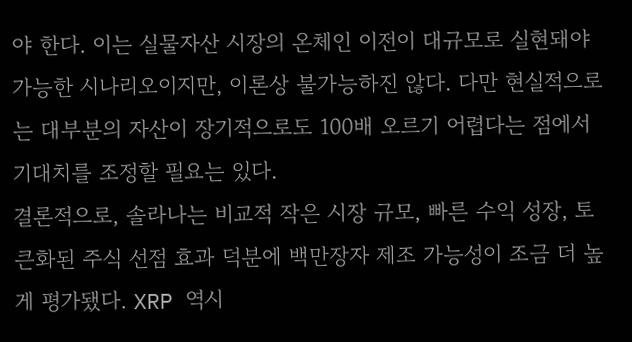야 한다. 이는 실물자산 시장의 온체인 이전이 대규모로 실현돼야 가능한 시나리오이지만, 이론상 불가능하진 않다. 다만 현실적으로는 대부분의 자산이 장기적으로도 100배 오르기 어렵다는 점에서 기대치를 조정할 필요는 있다.
결론적으로, 솔라나는 비교적 작은 시장 규모, 빠른 수익 성장, 토큰화된 주식 선점 효과 덕분에 백만장자 제조 가능성이 조금 더 높게 평가됐다. XRP 역시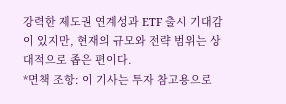강력한 제도권 연계성과 ETF 출시 기대감이 있지만, 현재의 규모와 전략 범위는 상대적으로 좁은 편이다.
*면책 조항: 이 기사는 투자 참고용으로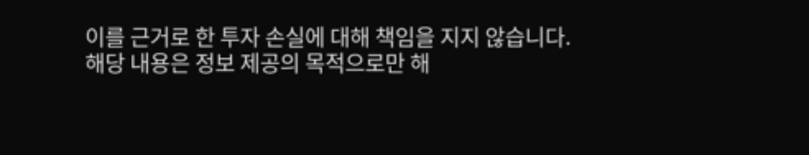이를 근거로 한 투자 손실에 대해 책임을 지지 않습니다. 해당 내용은 정보 제공의 목적으로만 해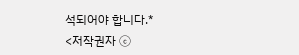석되어야 합니다.*
<저작권자 ⓒ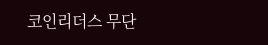코인리더스 무단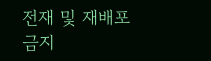전재 및 재배포 금지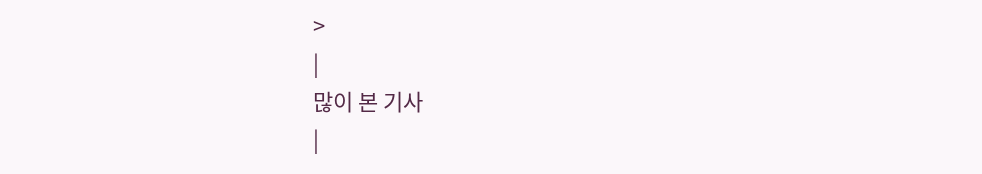>
|
많이 본 기사
|